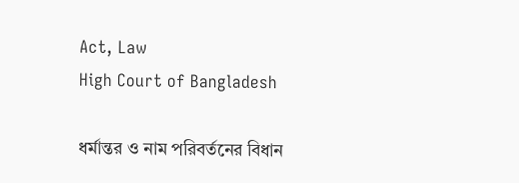Act, Law
High Court of Bangladesh

ধর্মান্তর ও নাম পরিবর্তনের বিধান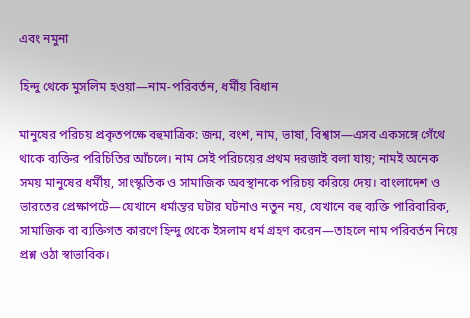এবং নমুনা

হিন্দু থেকে মুসলিম হওয়া—নাম-পরিবর্তন, ধর্মীয় বিধান

মানুষের পরিচয় প্রকৃতপক্ষে বহুমাত্রিক: জন্ম, বংশ, নাম, ভাষা, বিশ্বাস—এসব একসঙ্গে গেঁথে থাকে ব্যক্তির পরিচিতির আঁচলে। নাম সেই পরিচয়ের প্রথম দরজাই বলা যায়; নামই অনেক সময় মানুষের ধর্মীয়, সাংস্কৃতিক ও সামাজিক অবস্থানকে পরিচয় করিয়ে দেয়। বাংলাদেশ ও ভারতের প্রেক্ষাপটে—যেখানে ধর্মান্তর ঘটার ঘটনাও নতুন নয়, যেখানে বহু ব্যক্তি পারিবারিক, সামাজিক বা ব্যক্তিগত কারণে হিন্দু থেকে ইসলাম ধর্ম গ্রহণ করেন—তাহলে নাম পরিবর্তন নিয়ে প্রশ্ন ওঠা স্বাভাবিক।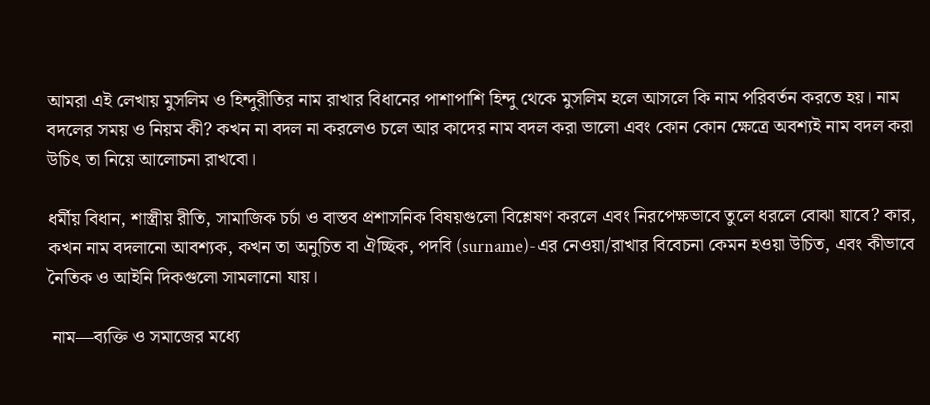আমরা এই লেখায় মুসলিম ও হিন্দুরীতির নাম রাখার বিধানের পাশাপাশি হিন্দু থেকে মুসলিম হলে আসলে কি নাম পরিবর্তন করতে হয়। নাম বদলের সময় ও নিয়ম কী? কখন না বদল না করলেও চলে আর কাদের নাম বদল করা ভালো এবং কোন কোন ক্ষেত্রে অবশ্যই নাম বদল করা উচিৎ তা নিয়ে আলোচনা রাখবো।

ধর্মীয় বিধান, শাস্ত্রীয় রীতি, সামাজিক চর্চা ও বাস্তব প্রশাসনিক বিষয়গুলো বিশ্লেষণ করলে এবং নিরপেক্ষভাবে তুলে ধরলে বোঝা যাবে? কার, কখন নাম বদলানো আবশ্যক, কখন তা অনুচিত বা ঐচ্ছিক, পদবি (surname)-এর নেওয়া/রাখার বিবেচনা কেমন হওয়া উচিত, এবং কীভাবে নৈতিক ও আইনি দিকগুলো সামলানো যায়।

 নাম—ব্যক্তি ও সমাজের মধ্যে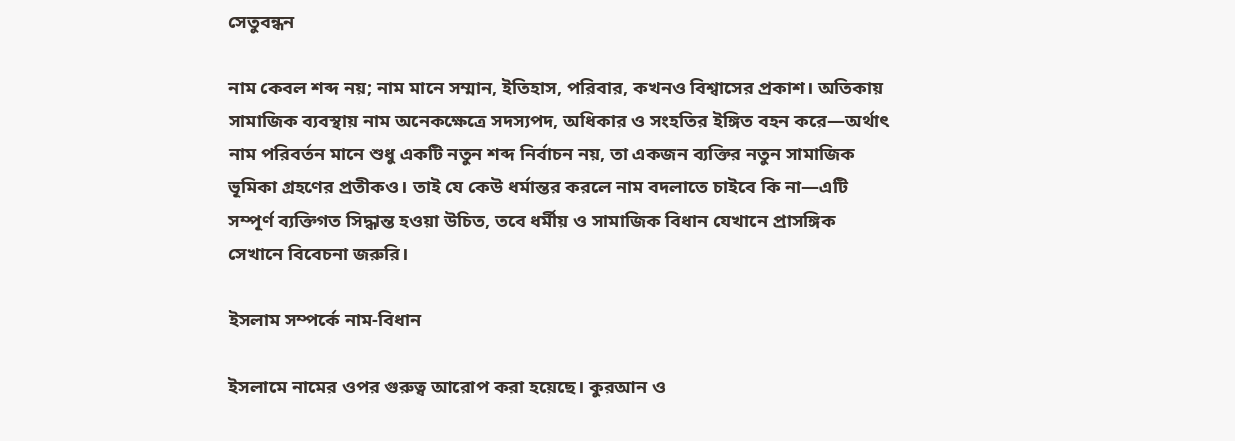সেতুবন্ধন

নাম কেবল শব্দ নয়; নাম মানে সম্মান, ইতিহাস, পরিবার, কখনও বিশ্বাসের প্রকাশ। অতিকায় সামাজিক ব্যবস্থায় নাম অনেকক্ষেত্রে সদস্যপদ, অধিকার ও সংহতির ইঙ্গিত বহন করে—অর্থাৎ নাম পরিবর্তন মানে শুধু একটি নতুন শব্দ নির্বাচন নয়, তা একজন ব্যক্তির নতুন সামাজিক ভূমিকা গ্রহণের প্রতীকও। তাই যে কেউ ধর্মান্তর করলে নাম বদলাতে চাইবে কি না—এটি সম্পূর্ণ ব্যক্তিগত সিদ্ধান্ত হওয়া উচিত, তবে ধর্মীয় ও সামাজিক বিধান যেখানে প্রাসঙ্গিক সেখানে বিবেচনা জরুরি।

ইসলাম সম্পর্কে নাম-বিধান

ইসলামে নামের ওপর গুরুত্ব আরোপ করা হয়েছে। কুরআন ও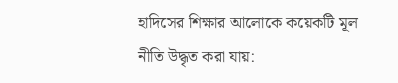হাদিসের শিক্ষার আলোকে কয়েকটি মূল নীতি উদ্ধৃত করা যায়: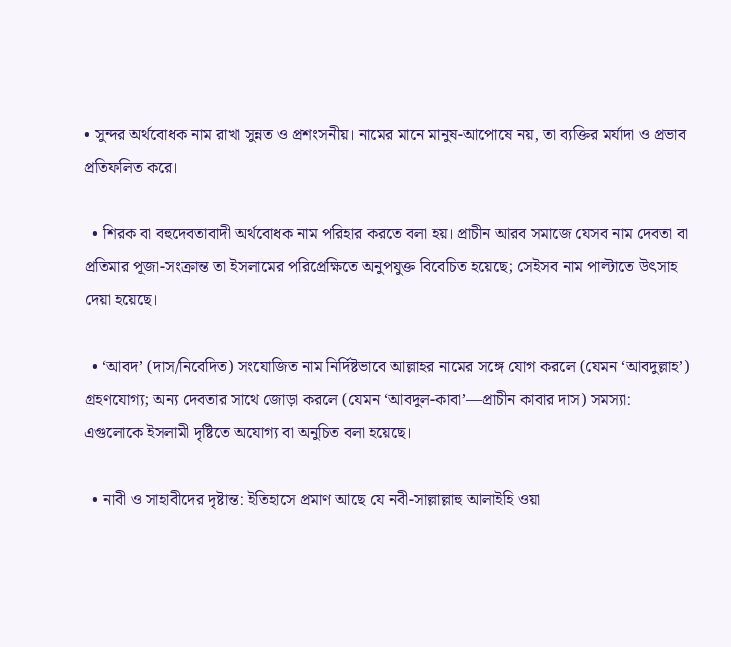• সুন্দর অর্থবোধক নাম রাখা সুন্নত ও প্রশংসনীয়। নামের মানে মানুষ-আপোষে নয়, তা ব্যক্তির মর্যাদা ও প্রভাব প্রতিফলিত করে।

  • শিরক বা বহুদেবতাবাদী অর্থবোধক নাম পরিহার করতে বলা হয়। প্রাচীন আরব সমাজে যেসব নাম দেবতা বা প্রতিমার পূজা-সংক্রান্ত তা ইসলামের পরিপ্রেক্ষিতে অনুপযুক্ত বিবেচিত হয়েছে; সেইসব নাম পাল্টাতে উৎসাহ দেয়া হয়েছে।

  • ‘আবদ’ (দাস/নিবেদিত) সংযোজিত নাম নির্দিষ্টভাবে আল্লাহর নামের সঙ্গে যোগ করলে (যেমন ‘আবদুল্লাহ’) গ্রহণযোগ্য; অন্য দেবতার সাথে জোড়া করলে (যেমন ‘আবদুল-কাবা’—প্রাচীন কাবার দাস) সমস্যা: এগুলোকে ইসলামী দৃষ্টিতে অযোগ্য বা অনুচিত বলা হয়েছে।

  • নাবী ও সাহাবীদের দৃষ্টান্ত: ইতিহাসে প্রমাণ আছে যে নবী-সাল্লাল্লাহু আলাইহি ওয়া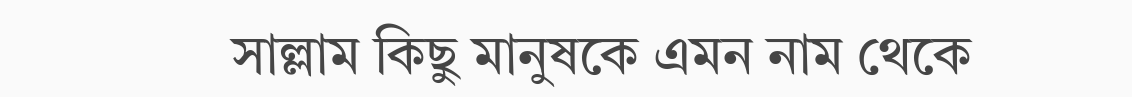সাল্লাম কিছু মানুষকে এমন নাম থেকে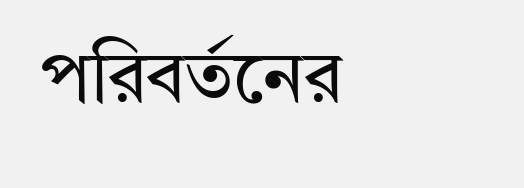পরিবর্তনের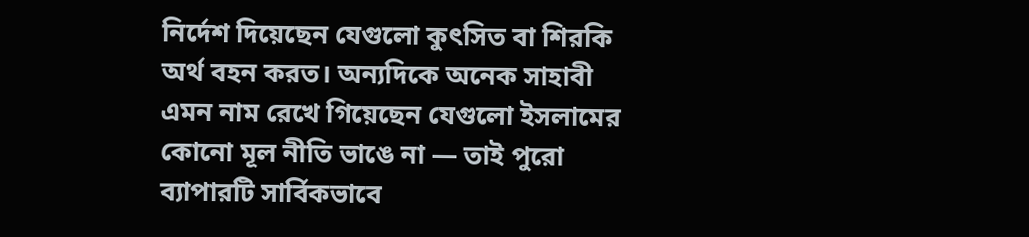নির্দেশ দিয়েছেন যেগুলো কুৎসিত বা শিরকি অর্থ বহন করত। অন্যদিকে অনেক সাহাবী এমন নাম রেখে গিয়েছেন যেগুলো ইসলামের কোনো মূল নীতি ভাঙে না — তাই পুরো ব্যাপারটি সার্বিকভাবে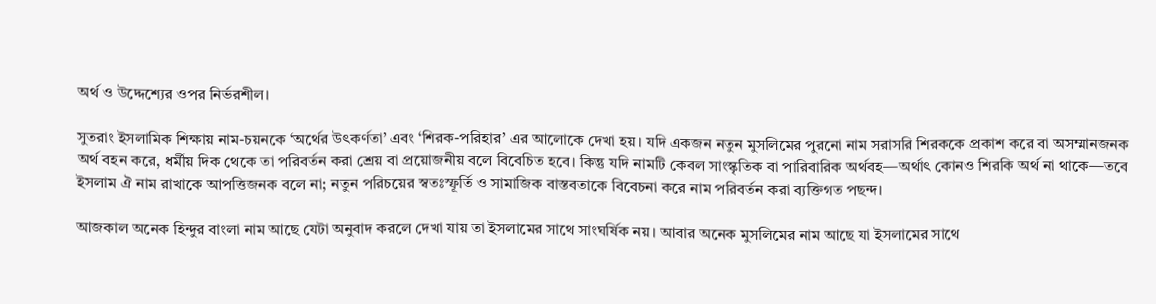অর্থ ও উদ্দেশ্যের ওপর নির্ভরশীল।

সুতরাং ইসলামিক শিক্ষায় নাম-চয়নকে ‘অর্থের উৎকর্ণতা’ এবং ‘শিরক-পরিহার’ এর আলোকে দেখা হয়। যদি একজন নতুন মুসলিমের পুরনো নাম সরাসরি শিরককে প্রকাশ করে বা অসম্মানজনক অর্থ বহন করে, ধর্মীয় দিক থেকে তা পরিবর্তন করা শ্রেয় বা প্রয়োজনীয় বলে বিবেচিত হবে। কিন্তু যদি নামটি কেবল সাংস্কৃতিক বা পারিবারিক অর্থবহ—অর্থাৎ কোনও শিরকি অর্থ না থাকে—তবে ইসলাম ঐ নাম রাখাকে আপত্তিজনক বলে না; নতুন পরিচয়ের স্বতঃস্ফূর্তি ও সামাজিক বাস্তবতাকে বিবেচনা করে নাম পরিবর্তন করা ব্যক্তিগত পছন্দ।

আজকাল অনেক হিন্দুর বাংলা নাম আছে যেটা অনুবাদ করলে দেখা যায় তা ইসলামের সাথে সাংঘর্ষিক নয়। আবার অনেক মুসলিমের নাম আছে যা ইসলামের সাথে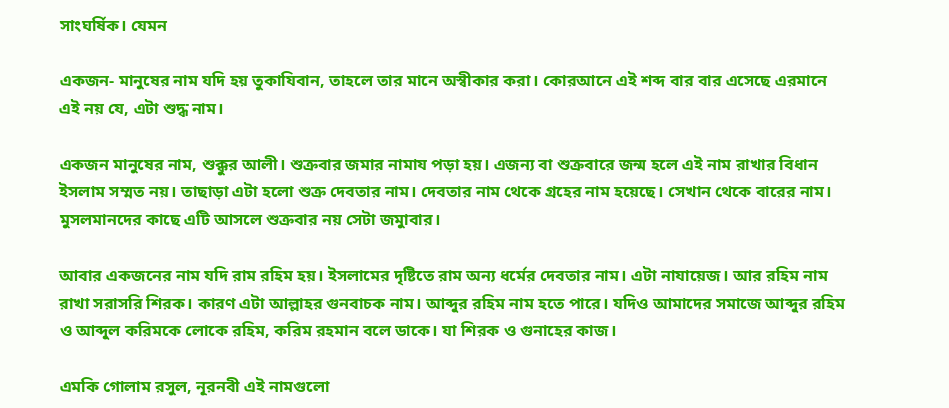সাংঘর্ষিক। যেমন

একজন- মানুষের নাম যদি হয় তুকাযিবান, তাহলে তার মানে অস্বীকার করা। কোরআনে এই শব্দ বার বার এসেছে এরমানে এই নয় যে, এটা শুদ্ধ নাম।

একজন মানুষের নাম, শুক্কুর আলী। শুক্রবার জমার নামায পড়া হয়। এজন্য বা শুক্রবারে জন্ম হলে এই নাম রাখার বিধান ইসলাম সম্মত নয়। তাছাড়া এটা হলো শুক্র দেবতার নাম। দেবতার নাম থেকে গ্রহের নাম হয়েছে। সেখান থেকে বারের নাম। মুসলমানদের কাছে এটি আসলে শুক্রবার নয় সেটা জমুাবার।

আবার একজনের নাম যদি রাম রহিম হয়। ইসলামের দৃষ্টিতে রাম অন্য ধর্মের দেবতার নাম। এটা নাযায়েজ। আর রহিম নাম রাখা সরাসরি শিরক। কারণ এটা আল্লাহর গুনবাচক নাম। আব্দুর রহিম নাম হতে পারে। যদিও আমাদের সমাজে আব্দুর রহিম ও আব্দুল করিমকে লোকে রহিম, করিম রহমান বলে ডাকে। যা শিরক ও গুনাহের কাজ।

এমকি গোলাম রসুল, নূরনবী এই নামগুলো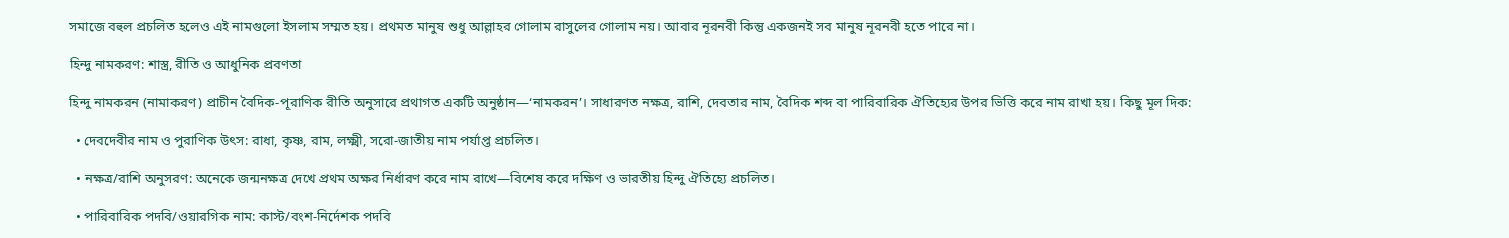সমাজে বহুল প্রচলিত হলেও এই নামগুলো ইসলাম সম্মত হয়। প্রথমত মানুষ শুধু আল্লাহর গোলাম রাসুলের গোলাম নয়। আবার নূরনবী কিন্তু একজনই সব মানুষ নূরনবী হতে পারে না।

হিন্দু নামকরণ: শাস্ত্র, রীতি ও আধুনিক প্রবণতা

হিন্দু নামকরন (নামাকরণ) প্রাচীন বৈদিক-পূরাণিক রীতি অনুসারে প্রথাগত একটি অনুষ্ঠান—‘নামকরন’। সাধারণত নক্ষত্র, রাশি, দেবতার নাম, বৈদিক শব্দ বা পারিবারিক ঐতিহ্যের উপর ভিত্তি করে নাম রাখা হয়। কিছু মূল দিক:

  • দেবদেবীর নাম ও পুরাণিক উৎস: রাধা, কৃষ্ণ, রাম, লক্ষ্মী, সরো-জাতীয় নাম পর্যাপ্ত প্রচলিত।

  • নক্ষত্র/রাশি অনুসরণ: অনেকে জন্মনক্ষত্র দেখে প্রথম অক্ষর নির্ধারণ করে নাম রাখে—বিশেষ করে দক্ষিণ ও ভারতীয় হিন্দু ঐতিহ্যে প্রচলিত।

  • পারিবারিক পদবি/ওয়ারগিক নাম: কাস্ট/বংশ-নির্দেশক পদবি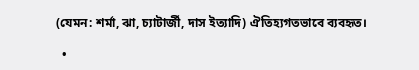(যেমন: শর্মা, ঝা, চ্যাটার্জী, দাস ইত্যাদি) ঐতিহ্যগতভাবে ব্যবহৃত।

  •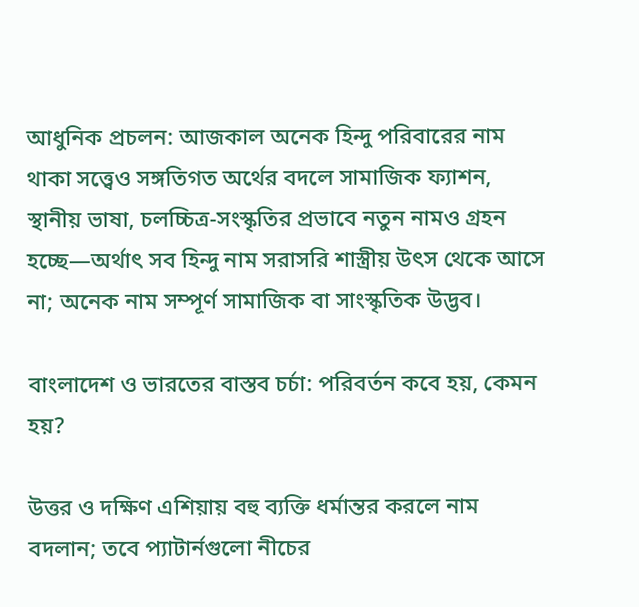আধুনিক প্রচলন: আজকাল অনেক হিন্দু পরিবারের নাম থাকা সত্ত্বেও সঙ্গতিগত অর্থের বদলে সামাজিক ফ্যাশন, স্থানীয় ভাষা, চলচ্চিত্র-সংস্কৃতির প্রভাবে নতুন নামও গ্রহন হচ্ছে—অর্থাৎ সব হিন্দু নাম সরাসরি শাস্ত্রীয় উৎস থেকে আসে না; অনেক নাম সম্পূর্ণ সামাজিক বা সাংস্কৃতিক উদ্ভব।

বাংলাদেশ ও ভারতের বাস্তব চর্চা: পরিবর্তন কবে হয়, কেমন হয়?

উত্তর ও দক্ষিণ এশিয়ায় বহু ব্যক্তি ধর্মান্তর করলে নাম বদলান; তবে প্যাটার্নগুলো নীচের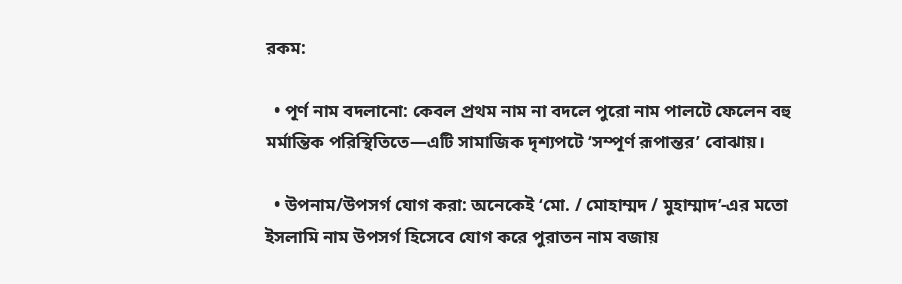রকম:

  • পূর্ণ নাম বদলানো: কেবল প্রথম নাম না বদলে পুরো নাম পালটে ফেলেন বহু মর্মান্তিক পরিস্থিতিতে—এটি সামাজিক দৃশ্যপটে ‘সম্পূর্ণ রূপান্তর’ বোঝায়।

  • উপনাম/উপসর্গ যোগ করা: অনেকেই ‘মো. / মোহাম্মদ / মুহাম্মাদ’-এর মতো ইসলামি নাম উপসর্গ হিসেবে যোগ করে পুরাতন নাম বজায়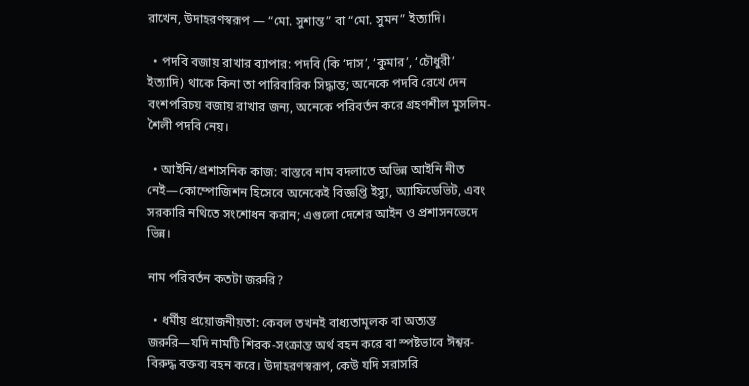রাখেন, উদাহরণস্বরূপ — “মো. সুশান্ত” বা “মো. সুমন” ইত্যাদি।

  • পদবি বজায় রাখার ব্যাপার: পদবি (কি ‘দাস’, ‘কুমার’, ‘চৌধুরী’ ইত্যাদি) থাকে কিনা তা পারিবারিক সিদ্ধান্ত; অনেকে পদবি রেখে দেন বংশপরিচয় বজায় রাখার জন্য, অনেকে পরিবর্তন করে গ্রহণশীল মুসলিম-শৈলী পদবি নেয়।

  • আইনি/প্রশাসনিক কাজ: বাস্তবে নাম বদলাতে অভিন্ন আইনি নীত নেই—কোম্পোজিশন হিসেবে অনেকেই বিজ্ঞপ্তি ইস্যু, অ্যাফিডেভিট, এবং সরকারি নথিতে সংশোধন করান; এগুলো দেশের আইন ও প্রশাসনভেদে ভিন্ন।

নাম পরিবর্তন কতটা জরুরি?

  • ধর্মীয় প্রয়োজনীয়তা: কেবল তখনই বাধ্যতামূলক বা অত্যন্ত জরুরি—যদি নামটি শিরক-সংক্রান্ত অর্থ বহন করে বা স্পষ্টভাবে ঈশ্বর-বিরুদ্ধ বক্তব্য বহন করে। উদাহরণস্বরূপ, কেউ যদি সরাসরি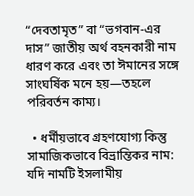“দেবতামৃত” বা “ভগবান-এর দাস” জাতীয় অর্থ বহনকারী নাম ধারণ করে এবং তা ঈমানের সঙ্গে সাংঘর্ষিক মনে হয়—তহলে পরিবর্তন কাম্য।

  • ধর্মীয়ভাবে গ্রহণযোগ্য কিন্তু সামাজিকভাবে বিভ্রান্তিকর নাম: যদি নামটি ইসলামীয়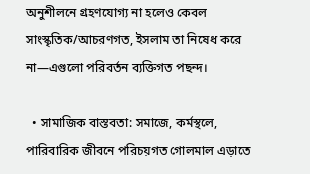অনুশীলনে গ্রহণযোগ্য না হলেও কেবল সাংস্কৃতিক/আচরণগত, ইসলাম তা নিষেধ করে না—এগুলো পরিবর্তন ব্যক্তিগত পছন্দ।

  • সামাজিক বাস্তবতা: সমাজে, কর্মস্থলে, পারিবারিক জীবনে পরিচয়গত গোলমাল এড়াতে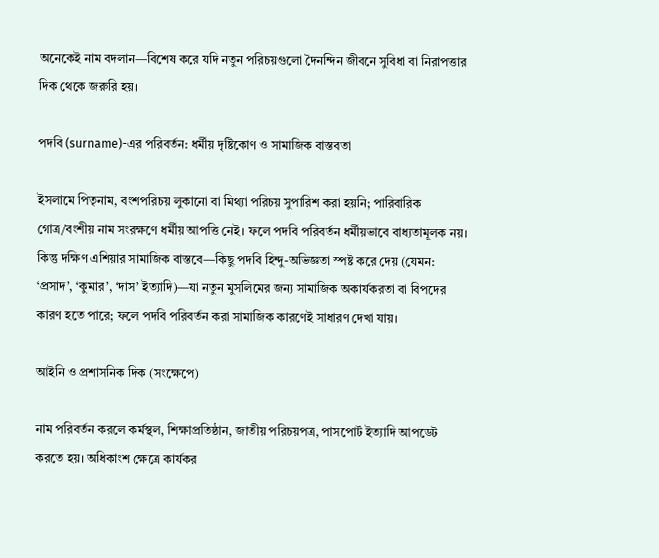অনেকেই নাম বদলান—বিশেষ করে যদি নতুন পরিচয়গুলো দৈনন্দিন জীবনে সুবিধা বা নিরাপত্তার দিক থেকে জরুরি হয়।

পদবি (surname)-এর পরিবর্তন: ধর্মীয় দৃষ্টিকোণ ও সামাজিক বাস্তবতা

ইসলামে পিতৃনাম, বংশপরিচয় লুকানো বা মিথ্যা পরিচয় সুপারিশ করা হয়নি; পারিবারিক গোত্র/বংশীয় নাম সংরক্ষণে ধর্মীয় আপত্তি নেই। ফলে পদবি পরিবর্তন ধর্মীয়ভাবে বাধ্যতামূলক নয়। কিন্তু দক্ষিণ এশিয়ার সামাজিক বাস্তবে—কিছু পদবি হিন্দু-অভিজ্ঞতা স্পষ্ট করে দেয় (যেমন: ‘প্রসাদ’, ‘কুমার’, ‘দাস’ ইত্যাদি)—যা নতুন মুসলিমের জন্য সামাজিক অকার্যকরতা বা বিপদের কারণ হতে পারে; ফলে পদবি পরিবর্তন করা সামাজিক কারণেই সাধারণ দেখা যায়।

আইনি ও প্রশাসনিক দিক (সংক্ষেপে)

নাম পরিবর্তন করলে কর্মস্থল, শিক্ষাপ্রতিষ্ঠান, জাতীয় পরিচয়পত্র, পাসপোর্ট ইত্যাদি আপডেট করতে হয়। অধিকাংশ ক্ষেত্রে কার্যকর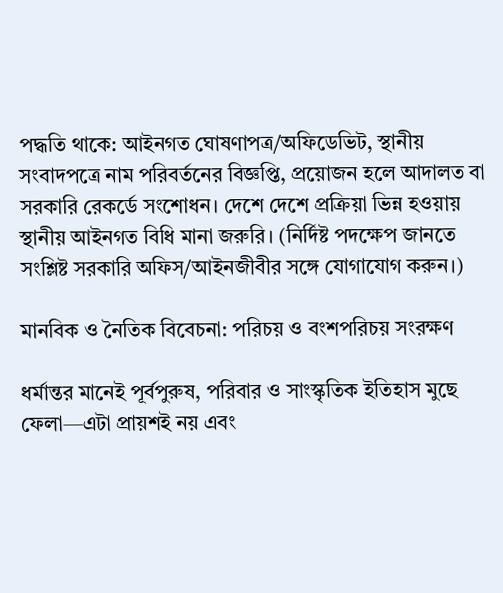পদ্ধতি থাকে: আইনগত ঘোষণাপত্র/অফিডেভিট, স্থানীয় সংবাদপত্রে নাম পরিবর্তনের বিজ্ঞপ্তি, প্রয়োজন হলে আদালত বা সরকারি রেকর্ডে সংশোধন। দেশে দেশে প্রক্রিয়া ভিন্ন হওয়ায় স্থানীয় আইনগত বিধি মানা জরুরি। (নির্দিষ্ট পদক্ষেপ জানতে সংশ্লিষ্ট সরকারি অফিস/আইনজীবীর সঙ্গে যোগাযোগ করুন।)

মানবিক ও নৈতিক বিবেচনা: পরিচয় ও বংশপরিচয় সংরক্ষণ

ধর্মান্তর মানেই পূর্বপুরুষ, পরিবার ও সাংস্কৃতিক ইতিহাস মুছে ফেলা—এটা প্রায়শই নয় এবং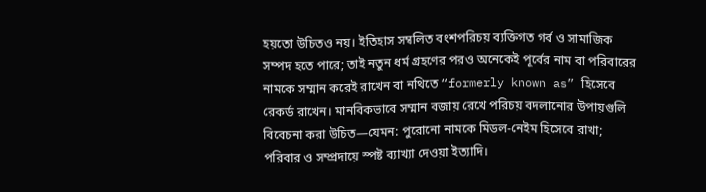হয়তো উচিতও নয়। ইতিহাস সম্বলিত বংশপরিচয় ব্যক্তিগত গর্ব ও সামাজিক সম্পদ হতে পারে; তাই নতুন ধর্ম গ্রহণের পরও অনেকেই পূর্বের নাম বা পরিবারের নামকে সম্মান করেই রাখেন বা নথিতে “formerly known as” হিসেবে রেকর্ড রাখেন। মানবিকভাবে সম্মান বজায় রেখে পরিচয় বদলানোর উপায়গুলি বিবেচনা করা উচিত—যেমন: পুরোনো নামকে মিডল-নেইম হিসেবে রাখা; পরিবার ও সম্প্রদায়ে স্পষ্ট ব্যাখ্যা দেওয়া ইত্যাদি।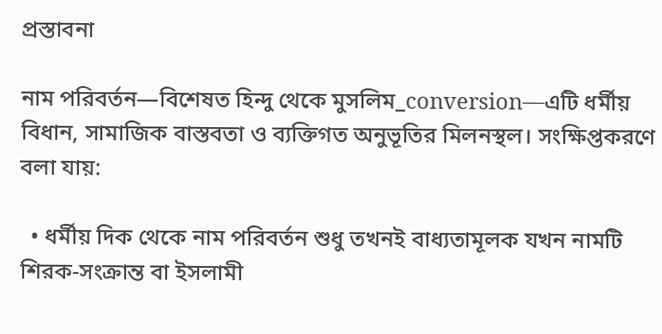প্রস্তাবনা

নাম পরিবর্তন—বিশেষত হিন্দু থেকে মুসলিম_conversion—এটি ধর্মীয় বিধান, সামাজিক বাস্তবতা ও ব্যক্তিগত অনুভূতির মিলনস্থল। সংক্ষিপ্তকরণে বলা যায়:

  • ধর্মীয় দিক থেকে নাম পরিবর্তন শুধু তখনই বাধ্যতামূলক যখন নামটি শিরক-সংক্রান্ত বা ইসলামী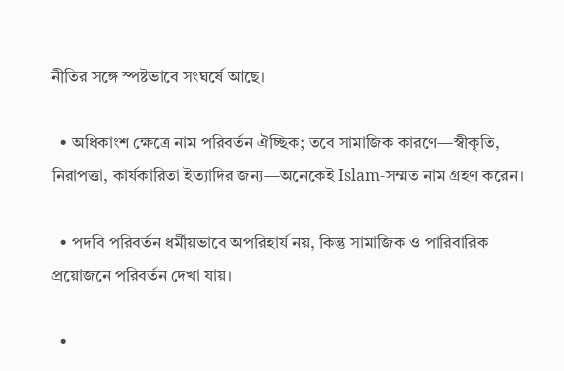নীতির সঙ্গে স্পষ্টভাবে সংঘর্ষে আছে।

  • অধিকাংশ ক্ষেত্রে নাম পরিবর্তন ঐচ্ছিক; তবে সামাজিক কারণে—স্বীকৃতি, নিরাপত্তা, কার্যকারিতা ইত্যাদির জন্য—অনেকেই Islam-সম্মত নাম গ্রহণ করেন।

  • পদবি পরিবর্তন ধর্মীয়ভাবে অপরিহার্য নয়, কিন্তু সামাজিক ও পারিবারিক প্রয়োজনে পরিবর্তন দেখা যায়।

  •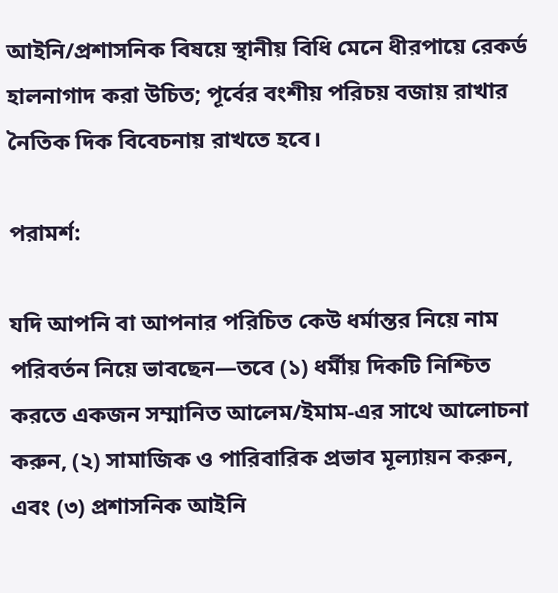আইনি/প্রশাসনিক বিষয়ে স্থানীয় বিধি মেনে ধীরপায়ে রেকর্ড হালনাগাদ করা উচিত; পূর্বের বংশীয় পরিচয় বজায় রাখার নৈতিক দিক বিবেচনায় রাখতে হবে।

পরামর্শ:

যদি আপনি বা আপনার পরিচিত কেউ ধর্মান্তর নিয়ে নাম পরিবর্তন নিয়ে ভাবছেন—তবে (১) ধর্মীয় দিকটি নিশ্চিত করতে একজন সম্মানিত আলেম/ইমাম-এর সাথে আলোচনা করুন, (২) সামাজিক ও পারিবারিক প্রভাব মূল্যায়ন করুন, এবং (৩) প্রশাসনিক আইনি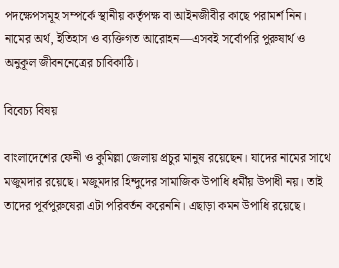পদক্ষেপসমূহ সম্পর্কে স্থানীয় কর্তৃপক্ষ বা আইনজীবীর কাছে পরামর্শ নিন। নামের অর্থ, ইতিহাস ও ব্যক্তিগত আরোহন—এসবই সর্বোপরি পুরুষার্থ ও অনুকূল জীবননেত্রের চাবিকাঠি।

বিবেচ্য বিষয়

বাংলাদেশের ফেনী ও কুমিল্লা জেলায় প্রচুর মানুষ রয়েছেন। যাদের নামের সাথে মজুমদার রয়েছে। মজুমদার হিন্দুদের সামাজিক উপাধি ধর্মীয় উপাধী নয়। তাই তাদের পূর্বপুরুষেরা এটা পরিবর্তন করেননি। এছাড়া কমন উপাধি রয়েছে।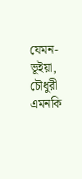যেমন- ভূইয়া, চৌধুরী এমনকি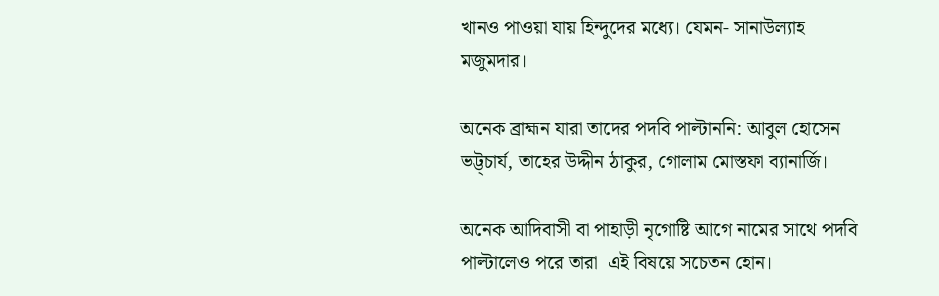খানও পাওয়া যায় হিন্দুদের মধ্যে। যেমন- সানাউল্যাহ মজুমদার।

অনেক ব্রাহ্মন যারা তাদের পদবি পাল্টাননি: আবুল হোসেন ভট্ট্চার্য, তাহের উদ্দীন ঠাকুর, গোলাম মোস্তফা ব্যানার্জি।

অনেক আদিবাসী বা পাহাড়ী নৃগোষ্টি আগে নামের সাথে পদবি পাল্টালেও পরে তারা  এই বিষয়ে সচেতন হোন।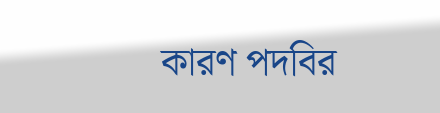কারণ পদবির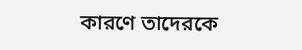কারণে তাদেরকে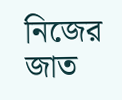নিজের জাত